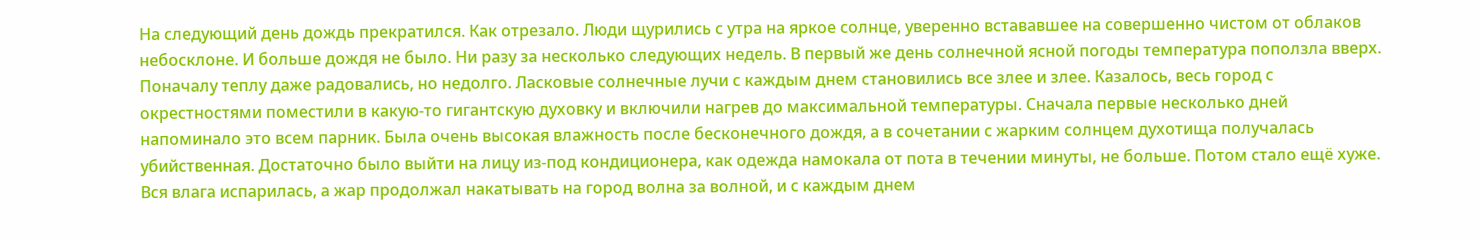На следующий день дождь прекратился. Как отрезало. Люди щурились с утра на яркое солнце, уверенно встававшее на совершенно чистом от облаков небосклоне. И больше дождя не было. Ни разу за несколько следующих недель. В первый же день солнечной ясной погоды температура поползла вверх. Поначалу теплу даже радовались, но недолго. Ласковые солнечные лучи с каждым днем становились все злее и злее. Казалось, весь город с окрестностями поместили в какую-то гигантскую духовку и включили нагрев до максимальной температуры. Сначала первые несколько дней напоминало это всем парник. Была очень высокая влажность после бесконечного дождя, а в сочетании с жарким солнцем духотища получалась убийственная. Достаточно было выйти на лицу из-под кондиционера, как одежда намокала от пота в течении минуты, не больше. Потом стало ещё хуже. Вся влага испарилась, а жар продолжал накатывать на город волна за волной, и с каждым днем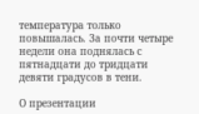температура только повышалась. За почти четыре недели она поднялась с пятнадцати до тридцати девяти градусов в тени.

О презентации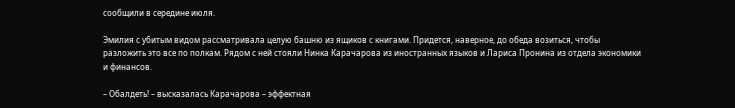сообщили в середине июля.

Эмилия с убитым видом рассматривала целую башню из ящиков с книгами. Придется, наверное, до обеда возиться, чтобы разложить это все по полкам. Рядом с ней стояли Нинка Карачарова из иностранных языков и Лариса Пронина из отдела экономики и финансов.

– Обалдеть! – высказалась Карачарова – эффектная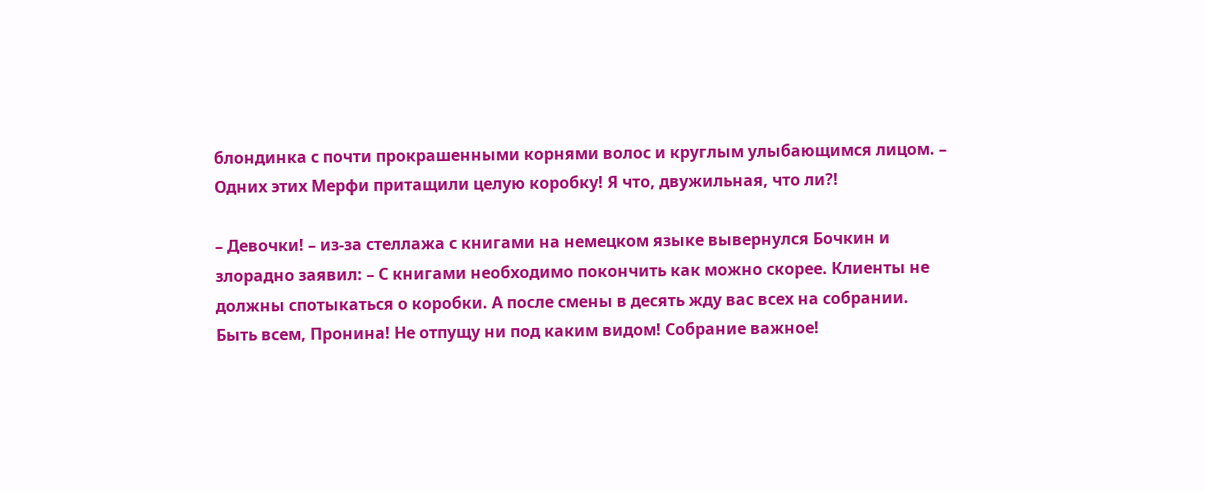блондинка с почти прокрашенными корнями волос и круглым улыбающимся лицом. – Одних этих Мерфи притащили целую коробку! Я что, двужильная, что ли?!

– Девочки! – из-за стеллажа с книгами на немецком языке вывернулся Бочкин и злорадно заявил: – С книгами необходимо покончить как можно скорее. Клиенты не должны спотыкаться о коробки. А после смены в десять жду вас всех на собрании. Быть всем, Пронина! Не отпущу ни под каким видом! Собрание важное!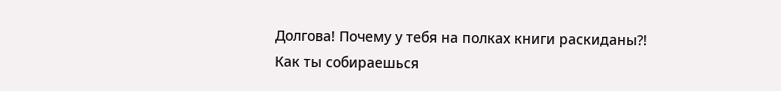Долгова! Почему у тебя на полках книги раскиданы?! Как ты собираешься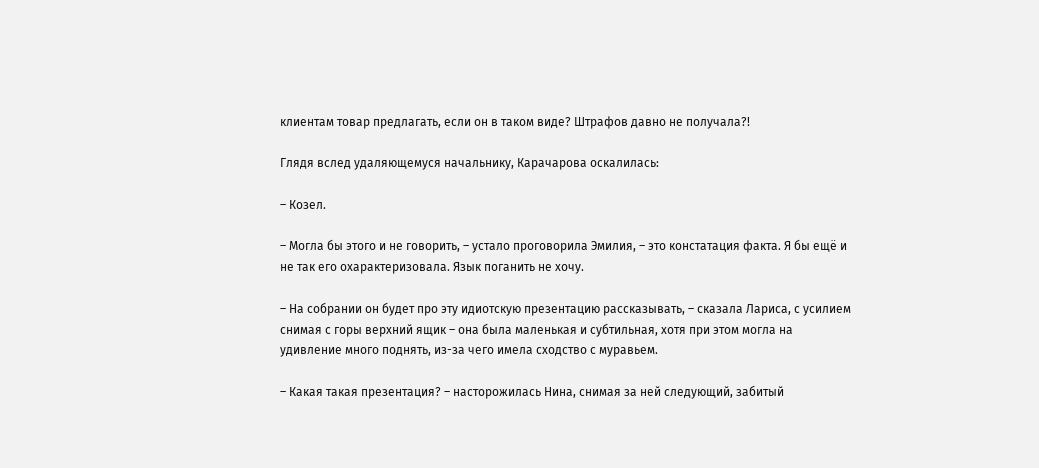клиентам товар предлагать, если он в таком виде? Штрафов давно не получала?!

Глядя вслед удаляющемуся начальнику, Карачарова оскалилась:

– Козел.

– Могла бы этого и не говорить, – устало проговорила Эмилия, – это констатация факта. Я бы ещё и не так его охарактеризовала. Язык поганить не хочу.

– На собрании он будет про эту идиотскую презентацию рассказывать, – сказала Лариса, с усилием снимая с горы верхний ящик – она была маленькая и субтильная, хотя при этом могла на удивление много поднять, из-за чего имела сходство с муравьем.

– Какая такая презентация? – насторожилась Нина, снимая за ней следующий, забитый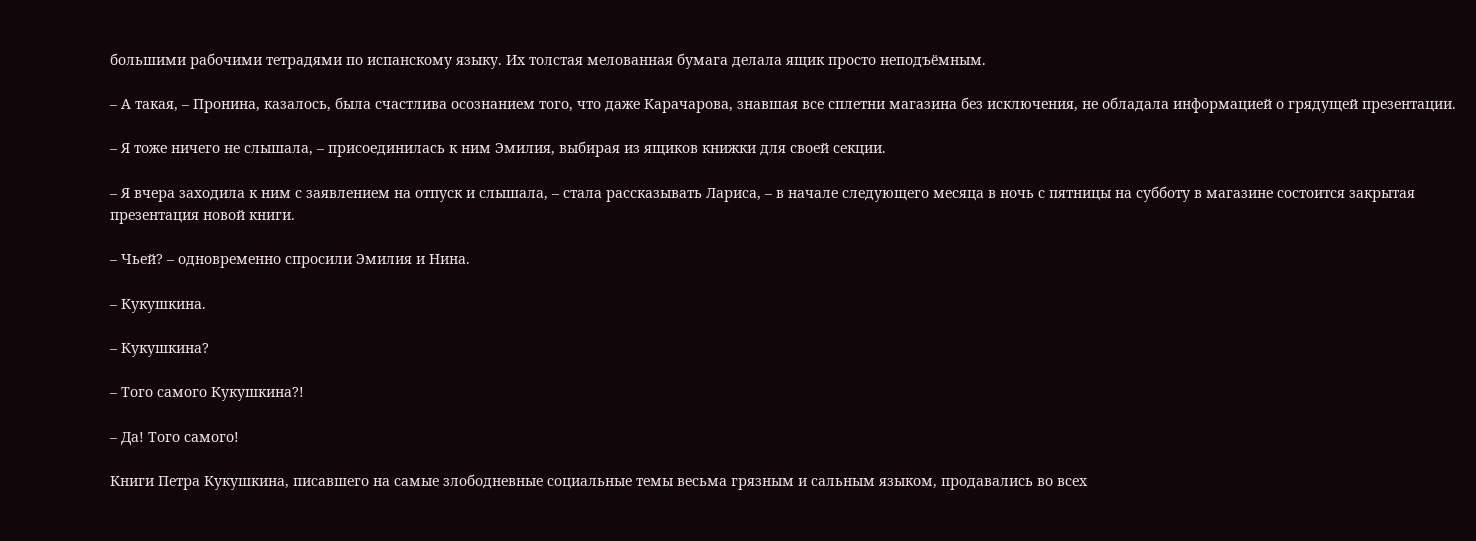большими рабочими тетрадями по испанскому языку. Их толстая мелованная бумага делала ящик просто неподъёмным.

– А такая, – Пронина, казалось, была счастлива осознанием того, что даже Карачарова, знавшая все сплетни магазина без исключения, не обладала информацией о грядущей презентации.

– Я тоже ничего не слышала, – присоединилась к ним Эмилия, выбирая из ящиков книжки для своей секции.

– Я вчера заходила к ним с заявлением на отпуск и слышала, – стала рассказывать Лариса, – в начале следующего месяца в ночь с пятницы на субботу в магазине состоится закрытая презентация новой книги.

– Чьей? – одновременно спросили Эмилия и Нина.

– Кукушкина.

– Кукушкина?

– Того самого Кукушкина?!

– Да! Того самого!

Книги Петра Кукушкина, писавшего на самые злободневные социальные темы весьма грязным и сальным языком, продавались во всех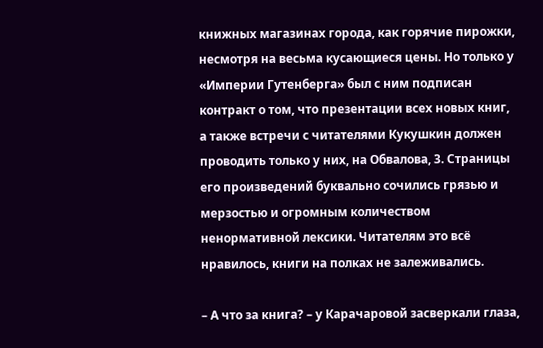книжных магазинах города, как горячие пирожки, несмотря на весьма кусающиеся цены. Но только у «Империи Гутенберга» был с ним подписан контракт о том, что презентации всех новых книг, а также встречи с читателями Кукушкин должен проводить только у них, на Обвалова, 3. Страницы его произведений буквально сочились грязью и мерзостью и огромным количеством ненормативной лексики. Читателям это всё нравилось, книги на полках не залеживались.

– А что за книга? – у Карачаровой засверкали глаза,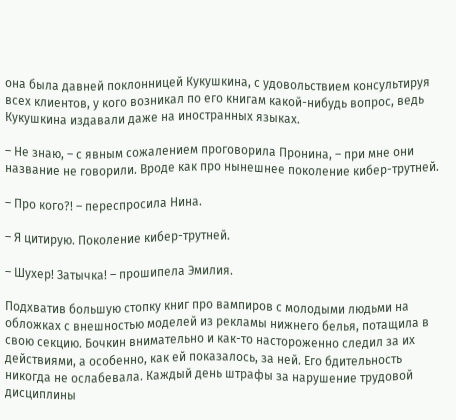она была давней поклонницей Кукушкина, с удовольствием консультируя всех клиентов, у кого возникал по его книгам какой-нибудь вопрос, ведь Кукушкина издавали даже на иностранных языках.

– Не знаю, – с явным сожалением проговорила Пронина, – при мне они название не говорили. Вроде как про нынешнее поколение кибер-трутней.

– Про кого?! – переспросила Нина.

– Я цитирую. Поколение кибер-трутней.

– Шухер! Затычка! – прошипела Эмилия.

Подхватив большую стопку книг про вампиров с молодыми людьми на обложках с внешностью моделей из рекламы нижнего белья, потащила в свою секцию. Бочкин внимательно и как-то настороженно следил за их действиями, а особенно, как ей показалось, за ней. Его бдительность никогда не ослабевала. Каждый день штрафы за нарушение трудовой дисциплины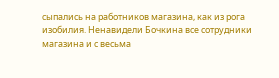сыпались на работников магазина, как из рога изобилия. Ненавидели Бочкина все сотрудники магазина и с весьма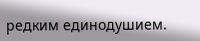редким единодушием.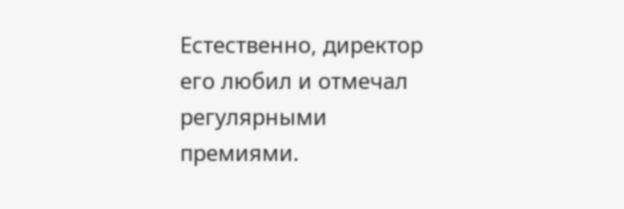Естественно, директор его любил и отмечал регулярными премиями.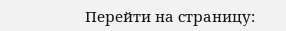Перейти на страницу: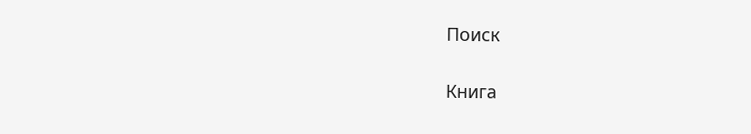Поиск

Книга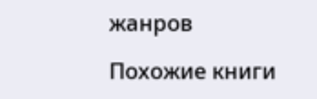жанров

Похожие книги